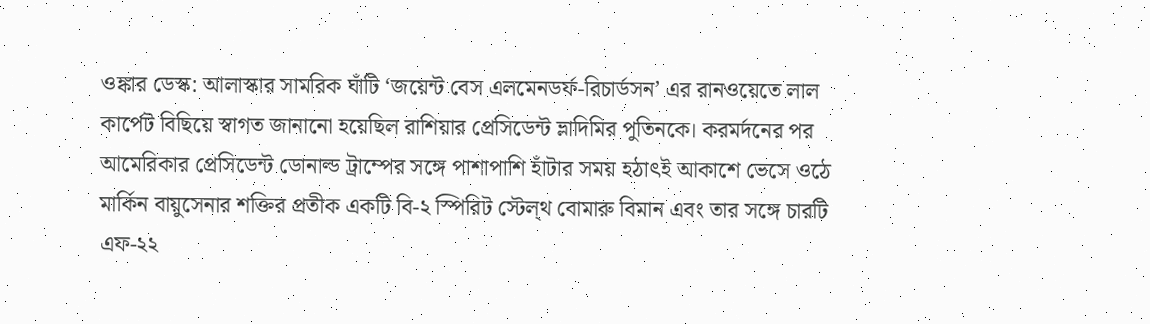ওঙ্কার ডেস্ক: আলাস্কার সামরিক ঘাঁটি ‘জয়েন্ট বেস এলমেনডর্ফ-রিচার্ডসন’ এর রানওয়েতে লাল কার্পেট বিছিয়ে স্বাগত জানানো হয়েছিল রাশিয়ার প্রেসিডেন্ট ভ্লাদিমির পুতিনকে। করমর্দনের পর আমেরিকার প্রেসিডেন্ট ডোনাল্ড ট্রাম্পের সঙ্গে পাশাপাশি হাঁটার সময় হঠাৎই আকাশে ভেসে ওঠে মার্কিন বায়ুসেনার শক্তির প্রতীক একটি বি-২ স্পিরিট স্টেল্থ বোমারু বিমান এবং তার সঙ্গে চারটি এফ-২২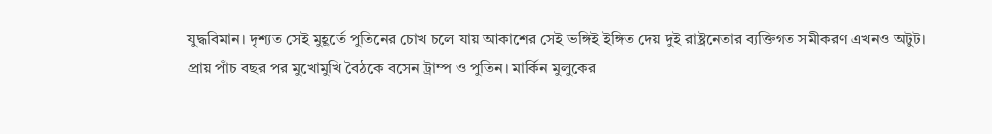যুদ্ধবিমান। দৃশ্যত সেই মুহূর্তে পুতিনের চোখ চলে যায় আকাশের সেই ভঙ্গিই ইঙ্গিত দেয় দুই রাষ্ট্রনেতার ব্যক্তিগত সমীকরণ এখনও অটুট।
প্রায় পাঁচ বছর পর মুখোমুখি বৈঠকে বসেন ট্রাম্প ও পুতিন। মার্কিন মুলুকের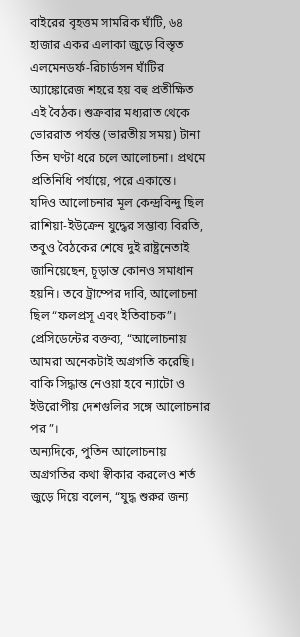বাইরের বৃহত্তম সামরিক ঘাঁটি, ৬৪ হাজার একর এলাকা জুড়ে বিস্তৃত এলমেনডর্ফ-রিচার্ডসন ঘাঁটির অ্যাঙ্কোরেজ শহরে হয় বহু প্রতীক্ষিত এই বৈঠক। শুক্রবার মধ্যরাত থেকে ভোররাত পর্যন্ত (ভারতীয় সময়) টানা তিন ঘণ্টা ধরে চলে আলোচনা। প্রথমে প্রতিনিধি পর্যায়ে, পরে একান্তে।
যদিও আলোচনার মূল কেন্দ্রবিন্দু ছিল রাশিয়া-ইউক্রেন যুদ্ধের সম্ভাব্য বিরতি, তবুও বৈঠকের শেষে দুই রাষ্ট্রনেতাই জানিয়েছেন, চূড়ান্ত কোনও সমাধান হয়নি। তবে ট্রাম্পের দাবি, আলোচনা ছিল “ফলপ্রসূ এবং ইতিবাচক”। প্রেসিডেন্টের বক্তব্য, “আলোচনায় আমরা অনেকটাই অগ্রগতি করেছি। বাকি সিদ্ধান্ত নেওয়া হবে ন্যাটো ও ইউরোপীয় দেশগুলির সঙ্গে আলোচনার পর”।
অন্যদিকে, পুতিন আলোচনায় অগ্রগতির কথা স্বীকার করলেও শর্ত জুড়ে দিয়ে বলেন, “যুদ্ধ শুরুর জন্য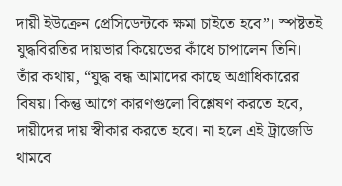দায়ী ইউক্রেন প্রেসিডেন্টকে ক্ষমা চাইতে হবে”। স্পষ্টতই যুদ্ধবিরতির দায়ভার কিয়েভের কাঁধে চাপালেন তিনি। তাঁর কথায়, “যুদ্ধ বন্ধ আমাদের কাছে অগ্রাধিকারের বিষয়। কিন্তু আগে কারণগুলো বিশ্লেষণ করতে হবে, দায়ীদের দায় স্বীকার করতে হবে। না হলে এই ট্রাজেডি থামবে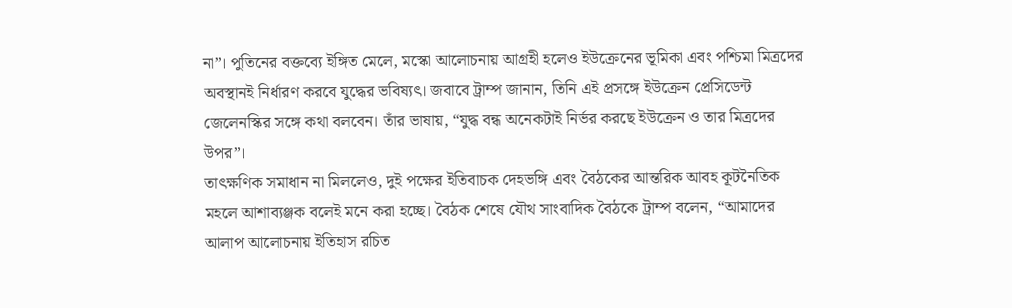না”। পুতিনের বক্তব্যে ইঙ্গিত মেলে, মস্কো আলোচনায় আগ্রহী হলেও ইউক্রেনের ভূমিকা এবং পশ্চিমা মিত্রদের অবস্থানই নির্ধারণ করবে যুদ্ধের ভবিষ্যৎ। জবাবে ট্রাম্প জানান, তিনি এই প্রসঙ্গে ইউক্রেন প্রেসিডেন্ট জেলেনস্কির সঙ্গে কথা বলবেন। তাঁর ভাষায়, “যুদ্ধ বন্ধ অনেকটাই নির্ভর করছে ইউক্রেন ও তার মিত্রদের উপর”।
তাৎক্ষণিক সমাধান না মিললেও, দুই পক্ষের ইতিবাচক দেহভঙ্গি এবং বৈঠকের আন্তরিক আবহ কূটনৈতিক মহলে আশাব্যঞ্জক বলেই মনে করা হচ্ছে। বৈঠক শেষে যৌথ সাংবাদিক বৈঠকে ট্রাম্প বলেন, “আমাদের আলাপ আলোচনায় ইতিহাস রচিত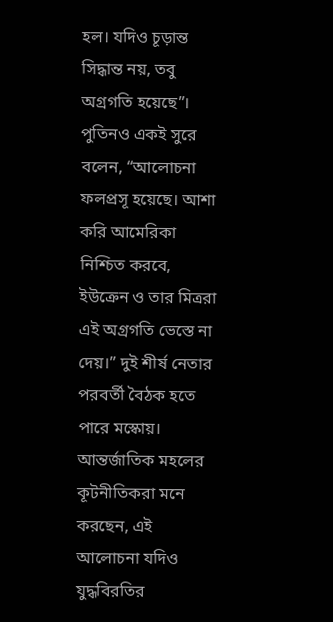হল। যদিও চূড়ান্ত সিদ্ধান্ত নয়, তবু অগ্রগতি হয়েছে”। পুতিনও একই সুরে বলেন, “আলোচনা ফলপ্রসূ হয়েছে। আশা করি আমেরিকা নিশ্চিত করবে, ইউক্রেন ও তার মিত্ররা এই অগ্রগতি ভেস্তে না দেয়।” দুই শীর্ষ নেতার পরবর্তী বৈঠক হতে পারে মস্কোয়। আন্তর্জাতিক মহলের কূটনীতিকরা মনে করছেন, এই আলোচনা যদিও যুদ্ধবিরতির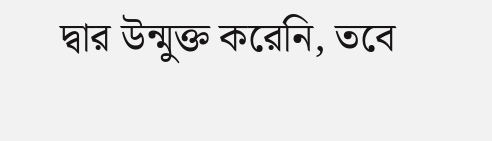দ্বার উন্মুক্ত করেনি, তবে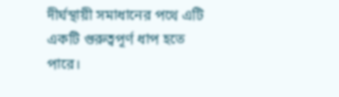দীর্ঘস্থায়ী সমাধানের পথে এটি একটি গুরুত্বপূর্ণ ধাপ হতে পারে।